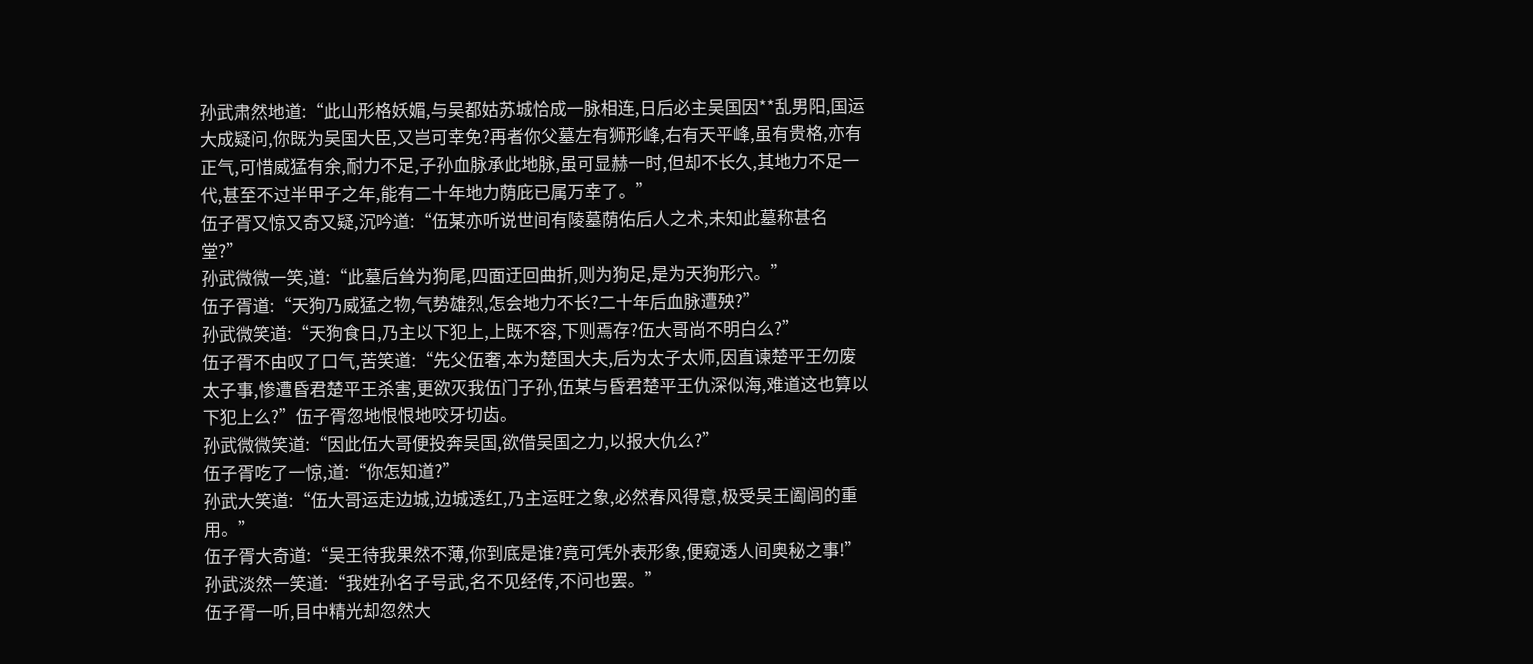孙武肃然地道:“此山形格妖媚,与吴都姑苏城恰成一脉相连,日后必主吴国因**乱男阳,国运大成疑问,你既为吴国大臣,又岂可幸免?再者你父墓左有狮形峰,右有天平峰,虽有贵格,亦有正气,可惜威猛有余,耐力不足,子孙血脉承此地脉,虽可显赫一时,但却不长久,其地力不足一代,甚至不过半甲子之年,能有二十年地力荫庇已属万幸了。”
伍子胥又惊又奇又疑,沉吟道:“伍某亦听说世间有陵墓荫佑后人之术,未知此墓称甚名堂?”
孙武微微一笑,道:“此墓后耸为狗尾,四面迂回曲折,则为狗足,是为天狗形穴。”
伍子胥道:“天狗乃威猛之物,气势雄烈,怎会地力不长?二十年后血脉遭殃?”
孙武微笑道:“天狗食日,乃主以下犯上,上既不容,下则焉存?伍大哥尚不明白么?”
伍子胥不由叹了口气,苦笑道:“先父伍奢,本为楚国大夫,后为太子太师,因直谏楚平王勿废太子事,惨遭昏君楚平王杀害,更欲灭我伍门子孙,伍某与昏君楚平王仇深似海,难道这也算以下犯上么?”伍子胥忽地恨恨地咬牙切齿。
孙武微微笑道:“因此伍大哥便投奔吴国,欲借吴国之力,以报大仇么?”
伍子胥吃了一惊,道:“你怎知道?”
孙武大笑道:“伍大哥运走边城,边城透红,乃主运旺之象,必然春风得意,极受吴王阖闾的重用。”
伍子胥大奇道:“吴王待我果然不薄,你到底是谁?竟可凭外表形象,便窥透人间奥秘之事!”
孙武淡然一笑道:“我姓孙名子号武,名不见经传,不问也罢。”
伍子胥一听,目中精光却忽然大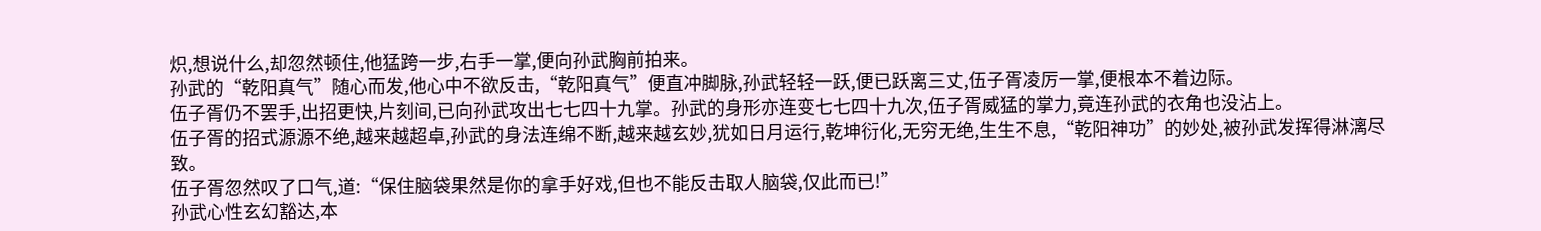炽,想说什么,却忽然顿住,他猛跨一步,右手一掌,便向孙武胸前拍来。
孙武的“乾阳真气”随心而发,他心中不欲反击,“乾阳真气”便直冲脚脉,孙武轻轻一跃,便已跃离三丈,伍子胥凌厉一掌,便根本不着边际。
伍子胥仍不罢手,出招更快,片刻间,已向孙武攻出七七四十九掌。孙武的身形亦连变七七四十九次,伍子胥威猛的掌力,竟连孙武的衣角也没沾上。
伍子胥的招式源源不绝,越来越超卓,孙武的身法连绵不断,越来越玄妙,犹如日月运行,乾坤衍化,无穷无绝,生生不息,“乾阳神功”的妙处,被孙武发挥得淋漓尽致。
伍子胥忽然叹了口气,道:“保住脑袋果然是你的拿手好戏,但也不能反击取人脑袋,仅此而已!”
孙武心性玄幻豁达,本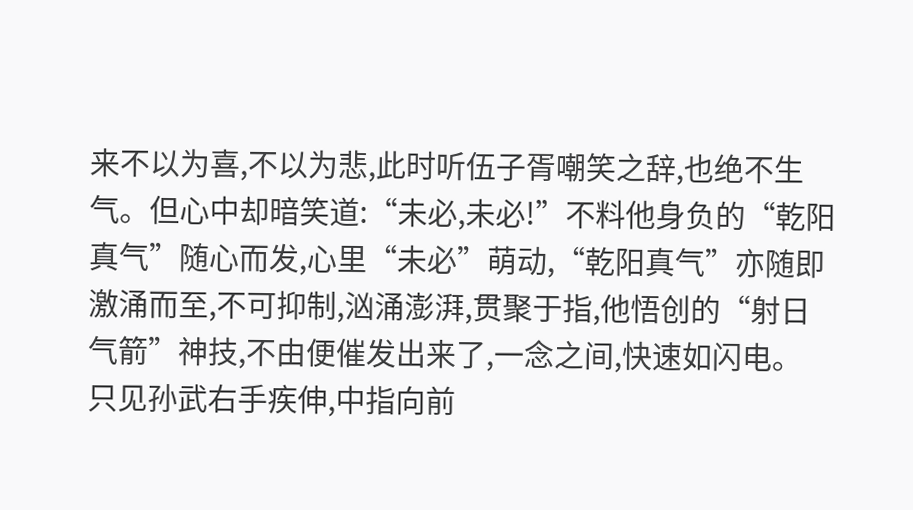来不以为喜,不以为悲,此时听伍子胥嘲笑之辞,也绝不生气。但心中却暗笑道:“未必,未必!”不料他身负的“乾阳真气”随心而发,心里“未必”萌动,“乾阳真气”亦随即激涌而至,不可抑制,汹涌澎湃,贯聚于指,他悟创的“射日气箭”神技,不由便催发出来了,一念之间,快速如闪电。
只见孙武右手疾伸,中指向前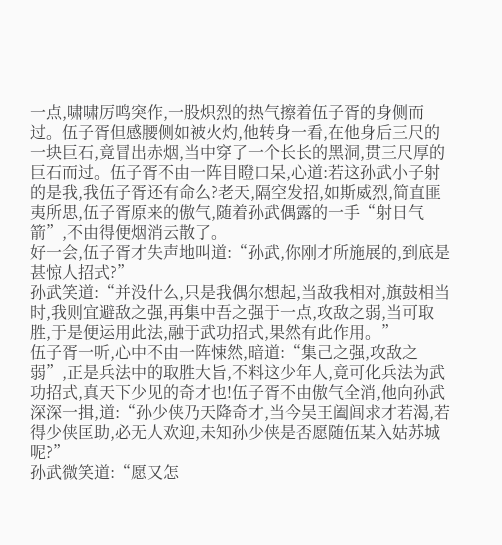一点,啸啸厉鸣突作,一股炽烈的热气擦着伍子胥的身侧而过。伍子胥但感腰侧如被火灼,他转身一看,在他身后三尺的一块巨石,竟冒出赤烟,当中穿了一个长长的黑洞,贯三尺厚的巨石而过。伍子胥不由一阵目瞪口呆,心道:若这孙武小子射的是我,我伍子胥还有命么?老天,隔空发招,如斯威烈,简直匪夷所思,伍子胥原来的傲气,随着孙武偶露的一手“射日气箭”,不由得便烟消云散了。
好一会,伍子胥才失声地叫道:“孙武,你刚才所施展的,到底是甚惊人招式?”
孙武笑道:“并没什么,只是我偶尔想起,当敌我相对,旗鼓相当时,我则宜避敌之强,再集中吾之强于一点,攻敌之弱,当可取胜,于是便运用此法,融于武功招式,果然有此作用。”
伍子胥一听,心中不由一阵悚然,暗道:“集己之强,攻敌之弱”,正是兵法中的取胜大旨,不料这少年人,竟可化兵法为武功招式,真天下少见的奇才也!伍子胥不由傲气全消,他向孙武深深一揖,道:“孙少侠乃天降奇才,当今吴王阖闾求才若渴,若得少侠匡助,必无人欢迎,未知孙少侠是否愿随伍某入姑苏城呢?”
孙武微笑道:“愿又怎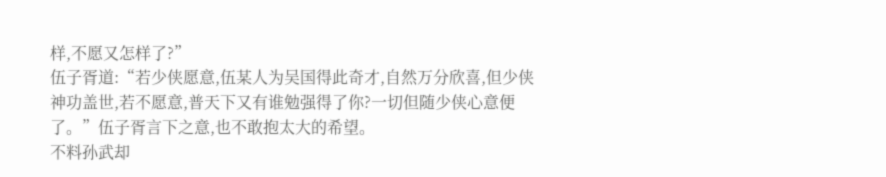样,不愿又怎样了?”
伍子胥道:“若少侠愿意,伍某人为吴国得此奇才,自然万分欣喜,但少侠神功盖世,若不愿意,普天下又有谁勉强得了你?一切但随少侠心意便了。”伍子胥言下之意,也不敢抱太大的希望。
不料孙武却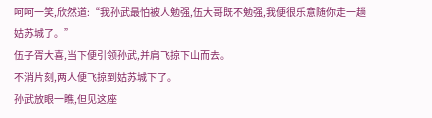呵呵一笑,欣然道:“我孙武最怕被人勉强,伍大哥既不勉强,我便很乐意随你走一趟姑苏城了。”
伍子胥大喜,当下便引领孙武,并肩飞掠下山而去。
不消片刻,两人便飞掠到姑苏城下了。
孙武放眼一瞧,但见这座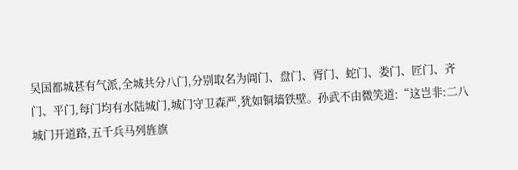吴国都城甚有气派,全城共分八门,分别取名为阊门、盘门、胥门、蛇门、娄门、匠门、齐门、平门,每门均有水陆城门,城门守卫森严,犹如铜墙铁壁。孙武不由微笑道:“这岂非:二八城门开道路,五千兵马列旌旗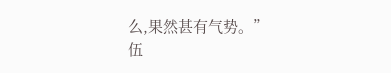么,果然甚有气势。”
伍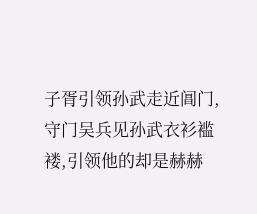子胥引领孙武走近阊门,守门吴兵见孙武衣衫褴褛,引领他的却是赫赫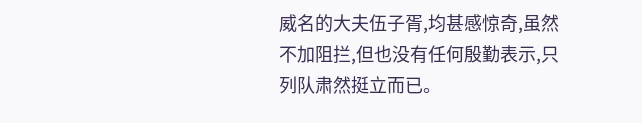威名的大夫伍子胥,均甚感惊奇,虽然不加阻拦,但也没有任何殷勤表示,只列队肃然挺立而已。